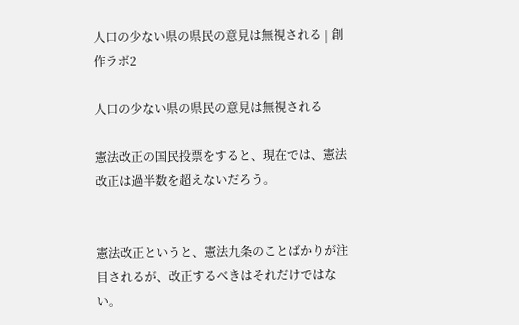人口の少ない県の県民の意見は無視される | 創作ラボ2

人口の少ない県の県民の意見は無視される

憲法改正の国民投票をすると、現在では、憲法改正は過半数を超えないだろう。


憲法改正というと、憲法九条のことばかりが注目されるが、改正するべきはそれだけではない。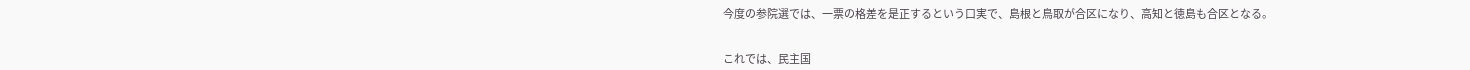今度の参院選では、一票の格差を是正するという口実で、島根と鳥取が合区になり、高知と徳島も合区となる。


これでは、民主国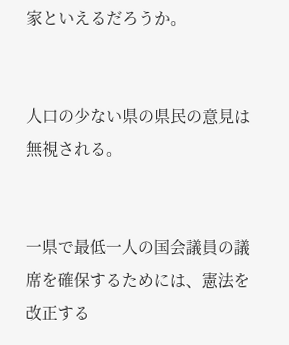家といえるだろうか。


人口の少ない県の県民の意見は無視される。


一県で最低一人の国会議員の議席を確保するためには、憲法を改正する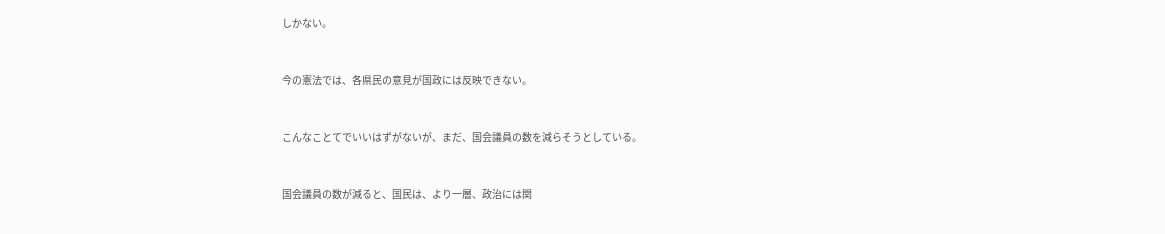しかない。


今の憲法では、各県民の意見が国政には反映できない。


こんなことてでいいはずがないが、まだ、国会議員の数を減らそうとしている。


国会議員の数が減ると、国民は、より一層、政治には関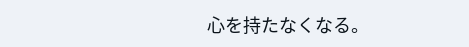心を持たなくなる。